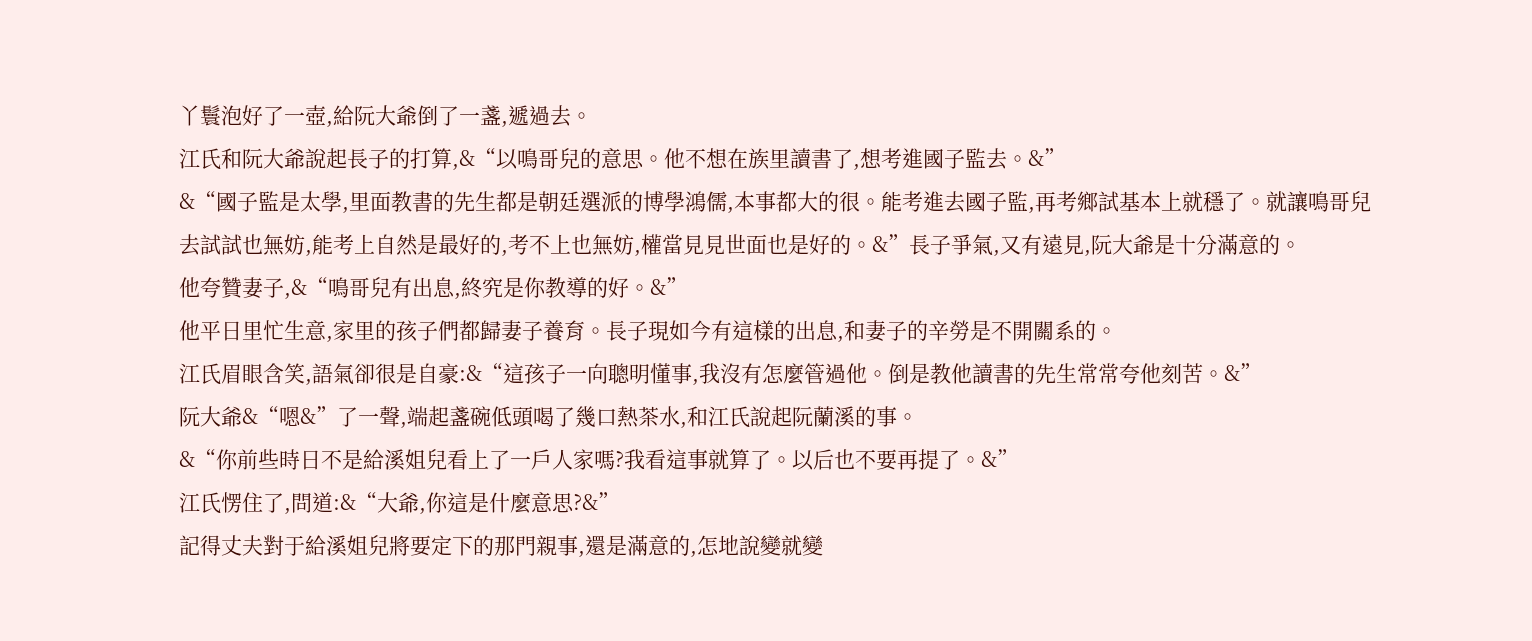丫鬟泡好了一壺,給阮大爺倒了一盞,遞過去。
江氏和阮大爺說起長子的打算,&“以鳴哥兒的意思。他不想在族里讀書了,想考進國子監去。&”
&“國子監是太學,里面教書的先生都是朝廷選派的博學鴻儒,本事都大的很。能考進去國子監,再考鄉試基本上就穩了。就讓鳴哥兒去試試也無妨,能考上自然是最好的,考不上也無妨,權當見見世面也是好的。&”長子爭氣,又有遠見,阮大爺是十分滿意的。
他夸贊妻子,&“鳴哥兒有出息,終究是你教導的好。&”
他平日里忙生意,家里的孩子們都歸妻子養育。長子現如今有這樣的出息,和妻子的辛勞是不開關系的。
江氏眉眼含笑,語氣卻很是自豪:&“這孩子一向聰明懂事,我沒有怎麼管過他。倒是教他讀書的先生常常夸他刻苦。&”
阮大爺&“嗯&”了一聲,端起盞碗低頭喝了幾口熱茶水,和江氏說起阮蘭溪的事。
&“你前些時日不是給溪姐兒看上了一戶人家嗎?我看這事就算了。以后也不要再提了。&”
江氏愣住了,問道:&“大爺,你這是什麼意思?&”
記得丈夫對于給溪姐兒將要定下的那門親事,還是滿意的,怎地說變就變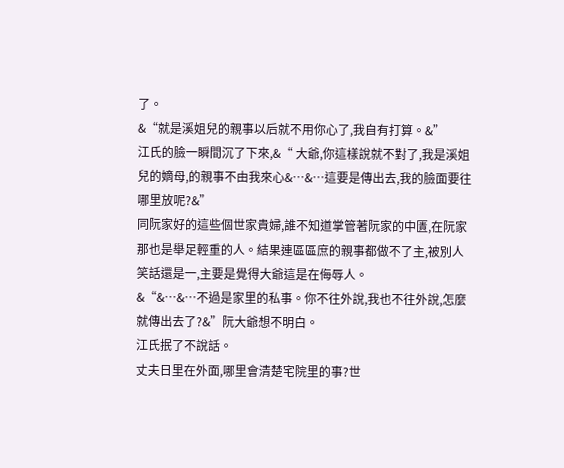了。
&“就是溪姐兒的親事以后就不用你心了,我自有打算。&”
江氏的臉一瞬間沉了下來,&“ 大爺,你這樣說就不對了,我是溪姐兒的嫡母,的親事不由我來心&…&…這要是傳出去,我的臉面要往哪里放呢?&”
同阮家好的這些個世家貴婦,誰不知道掌管著阮家的中匱,在阮家那也是舉足輕重的人。結果連區區庶的親事都做不了主,被別人笑話還是一,主要是覺得大爺這是在侮辱人。
&“&…&…不過是家里的私事。你不往外說,我也不往外說,怎麼就傳出去了?&”阮大爺想不明白。
江氏抿了不說話。
丈夫日里在外面,哪里會清楚宅院里的事?世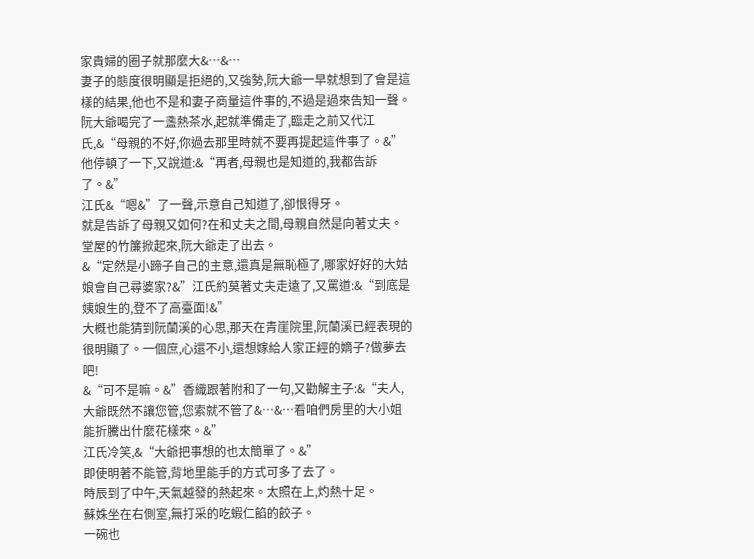家貴婦的圈子就那麼大&…&…
妻子的態度很明顯是拒絕的,又強勢,阮大爺一早就想到了會是這樣的結果,他也不是和妻子商量這件事的,不過是過來告知一聲。
阮大爺喝完了一盞熱茶水,起就準備走了,臨走之前又代江氏,&“母親的不好,你過去那里時就不要再提起這件事了。&”
他停頓了一下,又說道:&“再者,母親也是知道的,我都告訴了。&”
江氏&“嗯&”了一聲,示意自己知道了,卻恨得牙。
就是告訴了母親又如何?在和丈夫之間,母親自然是向著丈夫。
堂屋的竹簾掀起來,阮大爺走了出去。
&“定然是小蹄子自己的主意,還真是無恥極了,哪家好好的大姑娘會自己尋婆家?&”江氏約莫著丈夫走遠了,又罵道:&“到底是姨娘生的,登不了高臺面!&”
大概也能猜到阮蘭溪的心思,那天在青崖院里,阮蘭溪已經表現的很明顯了。一個庶,心還不小,還想嫁給人家正經的嫡子?做夢去吧!
&“可不是嘛。&”香織跟著附和了一句,又勸解主子:&“夫人,大爺既然不讓您管,您索就不管了&…&…看咱們房里的大小姐能折騰出什麼花樣來。&”
江氏冷笑,&“大爺把事想的也太簡單了。&”
即使明著不能管,背地里能手的方式可多了去了。
時辰到了中午,天氣越發的熱起來。太照在上,灼熱十足。
蘇姝坐在右側室,無打采的吃蝦仁餡的餃子。
一碗也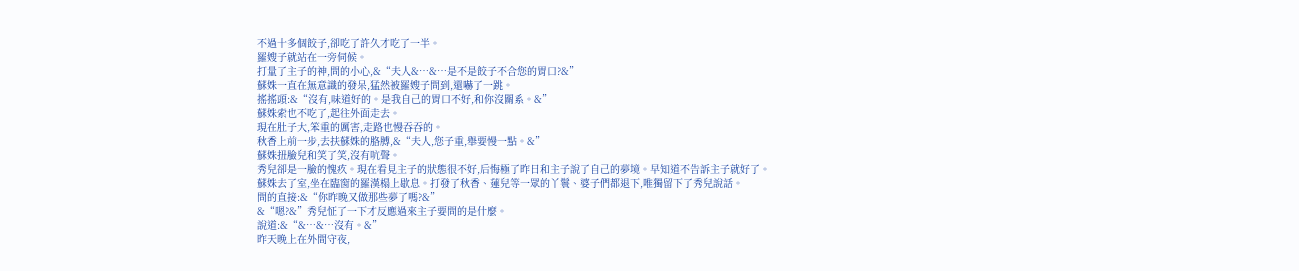不過十多個餃子,卻吃了許久才吃了一半。
羅嫂子就站在一旁伺候。
打量了主子的神,問的小心,&“夫人&…&…是不是餃子不合您的胃口?&”
蘇姝一直在無意識的發呆,猛然被羅嫂子問到,還嚇了一跳。
搖搖頭:&“沒有,味道好的。是我自己的胃口不好,和你沒關系。&”
蘇姝索也不吃了,起往外面走去。
現在肚子大,笨重的厲害,走路也慢吞吞的。
秋香上前一步,去扶蘇姝的胳膊,&“夫人,您子重,舉要慢一點。&”
蘇姝扭臉兒和笑了笑,沒有吭聲。
秀兒卻是一臉的愧疚。現在看見主子的狀態很不好,后悔極了昨日和主子說了自己的夢境。早知道不告訴主子就好了。
蘇姝去了室,坐在臨窗的羅漢榻上歇息。打發了秋香、蓮兒等一眾的丫鬟、婆子們都退下,唯獨留下了秀兒說話。
問的直接:&“你昨晚又做那些夢了嗎?&”
&“嗯?&”秀兒怔了一下才反應過來主子要問的是什麼。
說道:&“&…&…沒有。&”
昨天晚上在外間守夜,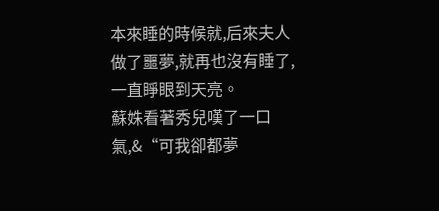本來睡的時候就,后來夫人做了噩夢,就再也沒有睡了,一直睜眼到天亮。
蘇姝看著秀兒嘆了一口氣,&“可我卻都夢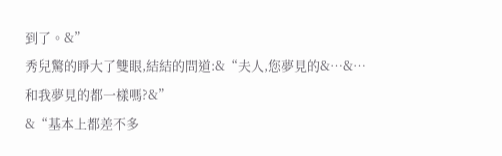到了。&”
秀兒驚的睜大了雙眼,結結的問道:&“夫人,您夢見的&…&…和我夢見的都一樣嗎?&”
&“基本上都差不多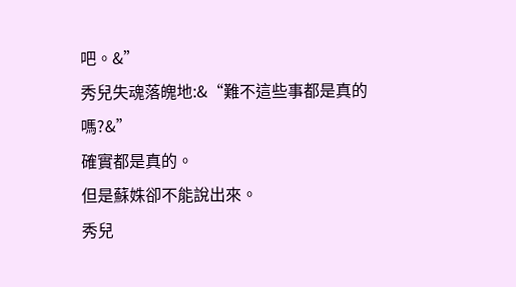吧。&”
秀兒失魂落魄地:&“難不這些事都是真的嗎?&”
確實都是真的。
但是蘇姝卻不能說出來。
秀兒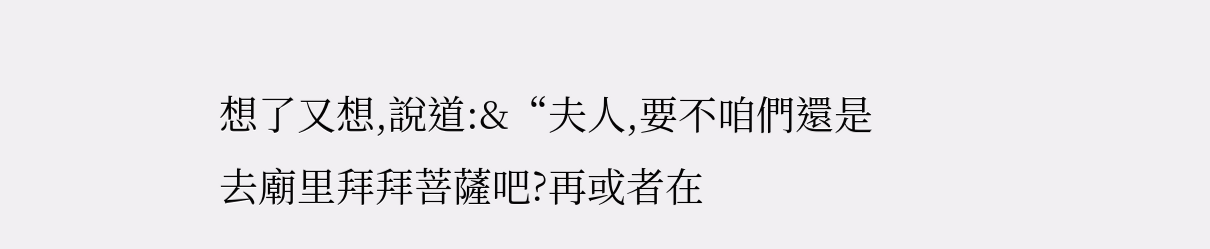想了又想,說道:&“夫人,要不咱們還是去廟里拜拜菩薩吧?再或者在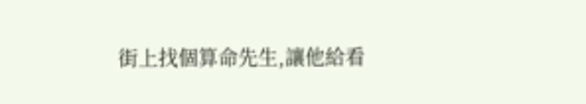街上找個算命先生,讓他給看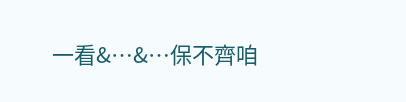一看&…&…保不齊咱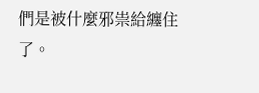們是被什麼邪祟給纏住了。